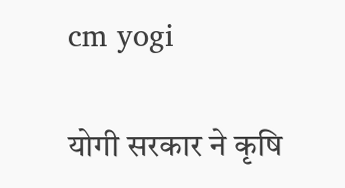cm yogi

योगी सरकार ने कृषि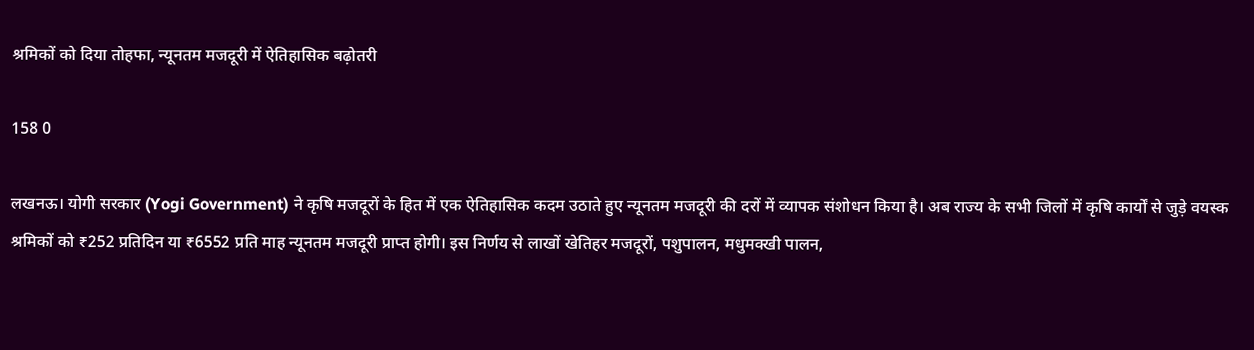श्रमिकों को दिया तोहफा, न्यूनतम मजदूरी में ऐतिहासिक बढ़ोतरी

158 0

लखनऊ। योगी सरकार (Yogi Government) ने कृषि मजदूरों के हित में एक ऐतिहासिक कदम उठाते हुए न्यूनतम मजदूरी की दरों में व्यापक संशोधन किया है। अब राज्य के सभी जिलों में कृषि कार्यों से जुड़े वयस्क श्रमिकों को ₹252 प्रतिदिन या ₹6552 प्रति माह न्यूनतम मजदूरी प्राप्त होगी। इस निर्णय से लाखों खेतिहर मजदूरों, पशुपालन, मधुमक्खी पालन,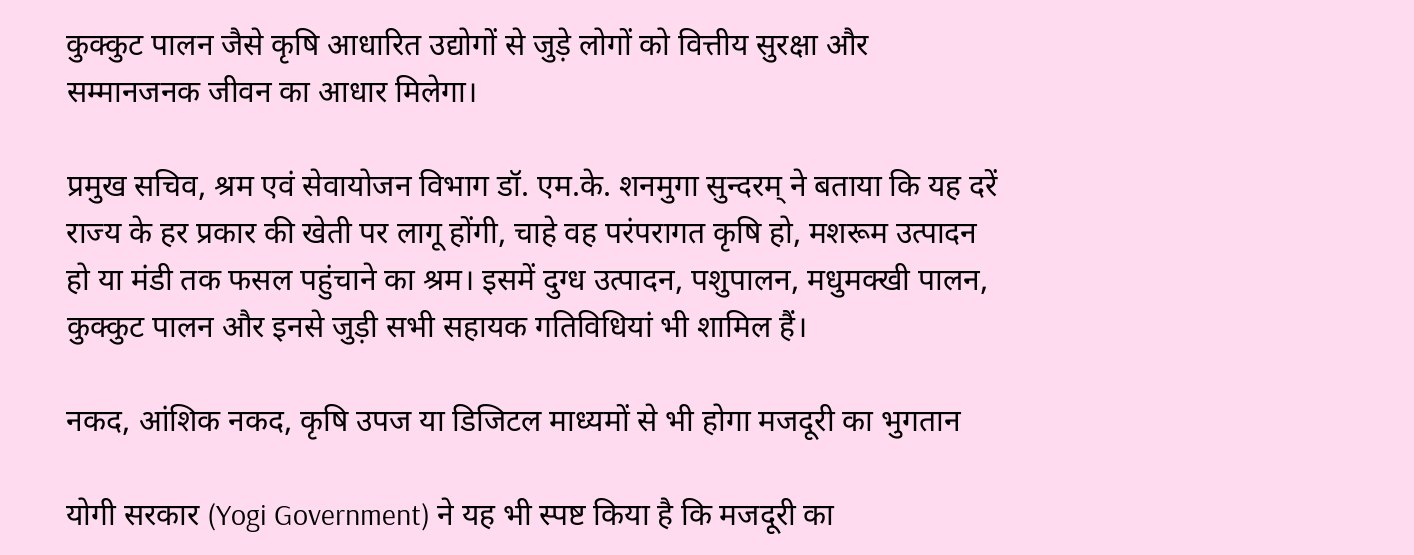कुक्कुट पालन जैसे कृषि आधारित उद्योगों से जुड़े लोगों को वित्तीय सुरक्षा और सम्मानजनक जीवन का आधार मिलेगा।

प्रमुख सचिव, श्रम एवं सेवायोजन विभाग डॉ. एम.के. शनमुगा सुन्दरम् ने बताया कि यह दरें राज्य के हर प्रकार की खेती पर लागू होंगी, चाहे वह परंपरागत कृषि हो, मशरूम उत्पादन हो या मंडी तक फसल पहुंचाने का श्रम। इसमें दुग्ध उत्पादन, पशुपालन, मधुमक्खी पालन, कुक्कुट पालन और इनसे जुड़ी सभी सहायक गतिविधियां भी शामिल हैं।

नकद, आंशिक नकद, कृषि उपज या डिजिटल माध्यमों से भी होगा मजदूरी का भुगतान

योगी सरकार (Yogi Government) ने यह भी स्पष्ट किया है कि मजदूरी का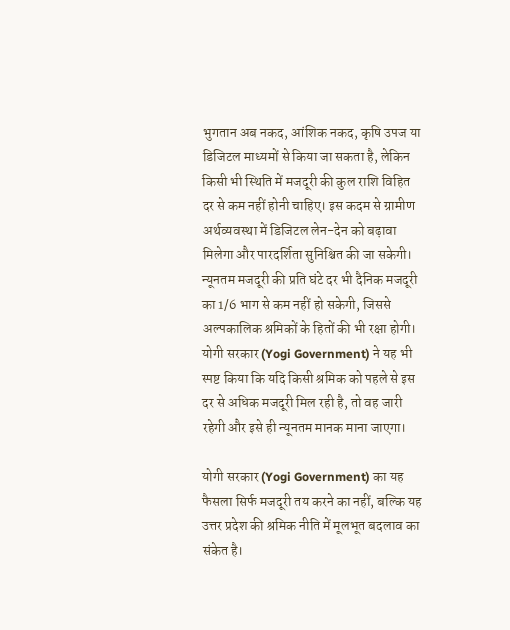भुगतान अब नकद, आंशिक नकद, कृषि उपज या डिजिटल माध्यमों से किया जा सकता है, लेकिन किसी भी स्थिति में मजदूरी की कुल राशि विहित दर से कम नहीं होनी चाहिए। इस कदम से ग्रामीण अर्थव्यवस्था में डिजिटल लेन-देन को बढ़ावा मिलेगा और पारदर्शिता सुनिश्चित की जा सकेगी। न्यूनतम मजदूरी की प्रति घंटे दर भी दैनिक मजदूरी का 1/6 भाग से कम नहीं हो सकेगी, जिससे अल्पकालिक श्रमिकों के हितों की भी रक्षा होगी। योगी सरकार (Yogi Government) ने यह भी स्पष्ट किया कि यदि किसी श्रमिक को पहले से इस दर से अधिक मजदूरी मिल रही है, तो वह जारी रहेगी और इसे ही न्यूनतम मानक माना जाएगा।

योगी सरकार (Yogi Government) का यह फैसला सिर्फ मजदूरी तय करने का नहीं, बल्कि यह उत्तर प्रदेश की श्रमिक नीति में मूलभूत बदलाव का संकेत है।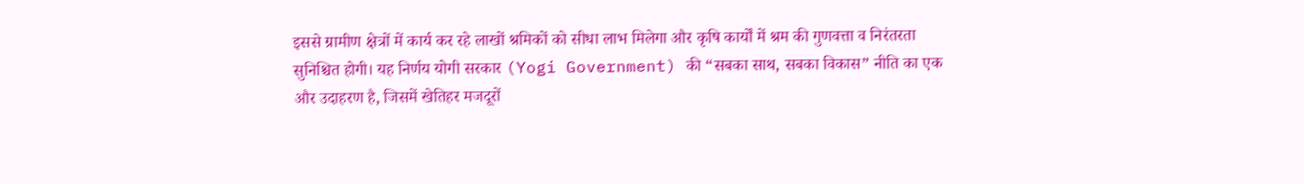इससे ग्रामीण क्षेत्रों में कार्य कर रहे लाखों श्रमिकों को सीधा लाभ मिलेगा और कृषि कार्यों में श्रम की गुणवत्ता व निरंतरता सुनिश्चित होगी। यह निर्णय योगी सरकार (Yogi Government) की “सबका साथ, सबका विकास” नीति का एक और उदाहरण है, जिसमें खेतिहर मजदूरों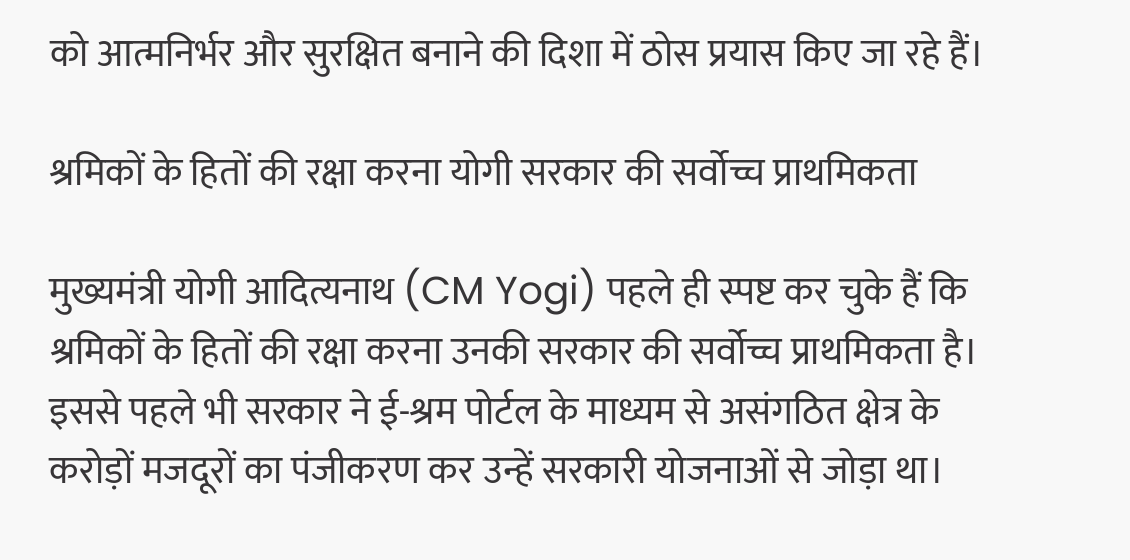को आत्मनिर्भर और सुरक्षित बनाने की दिशा में ठोस प्रयास किए जा रहे हैं।

श्रमिकों के हितों की रक्षा करना योगी सरकार की सर्वोच्च प्राथमिकता

मुख्यमंत्री योगी आदित्यनाथ (CM Yogi) पहले ही स्पष्ट कर चुके हैं कि श्रमिकों के हितों की रक्षा करना उनकी सरकार की सर्वोच्च प्राथमिकता है। इससे पहले भी सरकार ने ई-श्रम पोर्टल के माध्यम से असंगठित क्षेत्र के करोड़ों मजदूरों का पंजीकरण कर उन्हें सरकारी योजनाओं से जोड़ा था।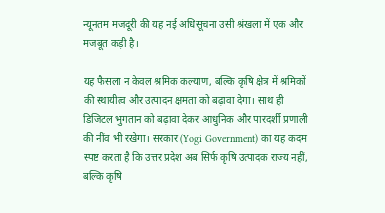न्यूनतम मजदूरी की यह नई अधिसूचना उसी श्रंखला में एक और मजबूत कड़ी है।

यह फैसला न केवल श्रमिक कल्याण, बल्कि कृषि क्षेत्र में श्रमिकों की स्थायीत्व और उत्पादन क्षमता को बढ़ावा देगा। साथ ही डिजिटल भुगतान को बढ़ावा देकर आधुनिक और पारदर्शी प्रणाली की नींव भी रखेगा। सरकार (Yogi Government) का यह कदम स्पष्ट करता है कि उत्तर प्रदेश अब सिर्फ कृषि उत्पादक राज्य नहीं, बल्कि कृषि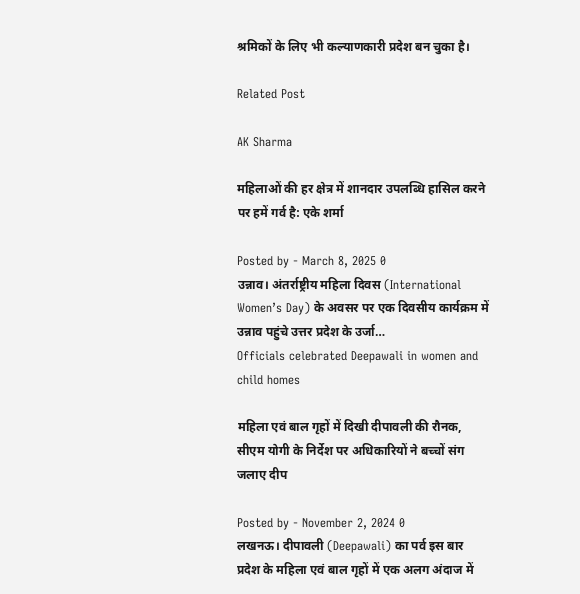श्रमिकों के लिए भी कल्याणकारी प्रदेश बन चुका है।

Related Post

AK Sharma

महिलाओं की हर क्षेत्र में शानदार उपलब्धि हासिल करने पर हमें गर्व है: एके शर्मा

Posted by - March 8, 2025 0
उन्नाव। अंतर्राष्ट्रीय महिला दिवस (International Women’s Day) के अवसर पर एक दिवसीय कार्यक्रम में उन्नाव पहुंचे उत्तर प्रदेश के उर्जा…
Officials celebrated Deepawali in women and child homes

महिला एवं बाल गृहों में दिखी दीपावली की रौनक, सीएम योगी के निर्देश पर अधिकारियों ने बच्चों संग जलाए दीप

Posted by - November 2, 2024 0
लखनऊ। दीपावली (Deepawali) का पर्व इस बार प्रदेश के महिला एवं बाल गृहों में एक अलग अंदाज में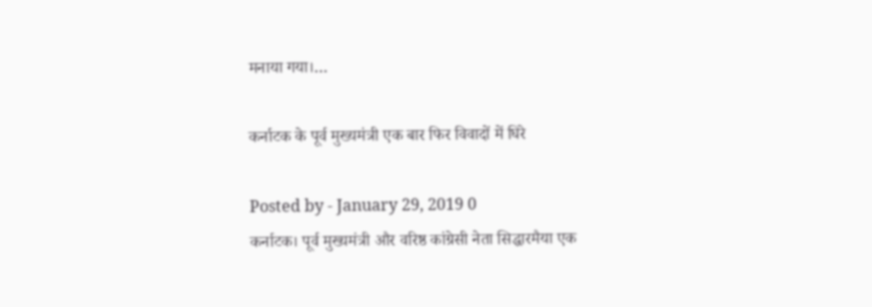मनाया गया।…

कर्नाटक के पूर्व मुख्यमंत्री एक बार फिर विवादों में घिरे

Posted by - January 29, 2019 0
कर्नाटक। पूर्व मुख्यमंत्री और वरिष्ठ कांग्रेसी नेता सिद्धारमैया एक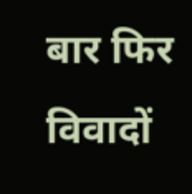बार फिर विवादों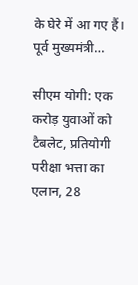के घेरे में आ गए हैं। पूर्व मुख्यमंत्री…

सीएम योगी: एक करोड़ युवाओं को टैबलेट, प्रतियोगी परीक्षा भत्ता का एलान, 28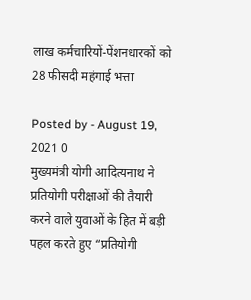लाख कर्मचारियों-पेंशनधारकों को 28 फीसदी महंगाई भत्ता

Posted by - August 19, 2021 0
मुख्यमंत्री योगी आदित्यनाथ ने प्रतियोगी परीक्षाओं की तैयारी करने वाले युवाओं के हित में बड़ी पहल करते हुए “प्रतियोगी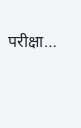परीक्षा…